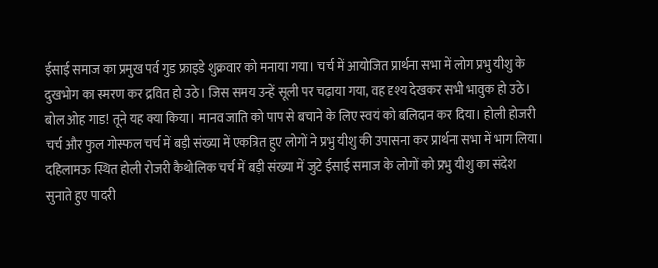ईसाई समाज का प्रमुख पर्व गुड फ्राइडे शुक्रवार को मनाया गया। चर्च में आयोजित प्रार्थना सभा में लोग प्रभु यीशु के दुखभोग का स्मरण कर द्रवित हो उठे। जिस समय उन्हें सूली पर चढ़ाया गया, वह दृश्य देखकर सभी भावुक हो उठे। बोल ओह गाड! तूने यह क्या किया। मानव जाति को पाप से बचाने के लिए स्वयं को बलिदान कर दिया। होली होजरी चर्च और फुल गोस्फल चर्च में बड़ी संख्या में एकत्रित हुए लोगों ने प्रभु यीशु की उपासना कर प्रार्थना सभा में भाग लिया।
दहिलामऊ स्थित होली रोजरी कैथोलिक चर्च में बड़ी संख्या में जुटे ईसाई समाज के लोगों को प्रभु यीशु का संदेश सुनाते हुए पादरी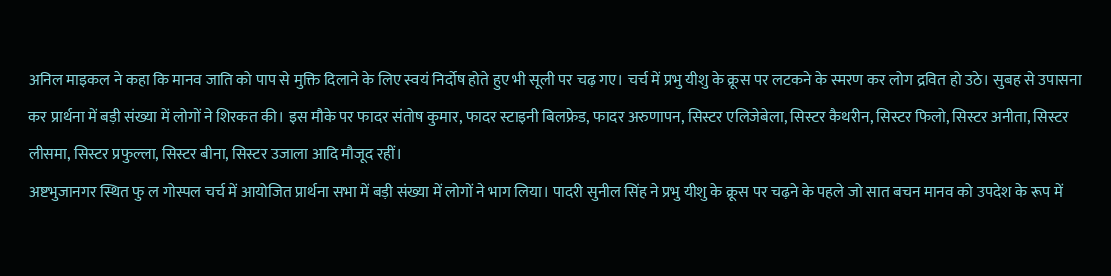अनिल माइकल ने कहा कि मानव जाति को पाप से मुक्ति दिलाने के लिए स्वयं निर्दोष होते हुए भी सूली पर चढ़ गए। चर्च में प्रभु यीशु के क्रूस पर लटकने के स्मरण कर लोग द्रवित हो उठे। सुबह से उपासना कर प्रार्थना में बड़ी संख्या में लोगों ने शिरकत की। इस मौके पर फादर संतोष कुमार, फादर स्टाइनी बिलफ्रेड, फादर अरुणापन, सिस्टर एलिजेबेला, सिस्टर कैथरीन, सिस्टर फिलो, सिस्टर अनीता, सिस्टर लीसमा, सिस्टर प्रफुल्ला, सिस्टर बीना, सिस्टर उजाला आदि मौजूद रहीं।
अष्टभुजानगर स्थित फु ल गोस्पल चर्च में आयोजित प्रार्थना सभा में बड़ी संख्या में लोगों ने भाग लिया। पादरी सुनील सिंह ने प्रभु यीशु के क्रूस पर चढ़ने के पहले जो सात बचन मानव को उपदेश के रूप में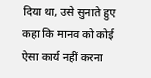दिया था, उसे सुनाते हुए कहा कि मानव को कोई ऐसा कार्य नहीं करना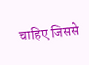चाहिए जिससे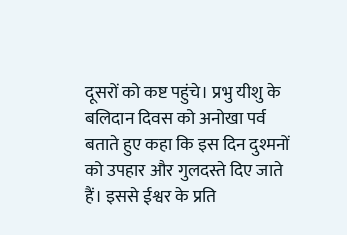दूसरों को कष्ट पहुंचे। प्रभु यीशु के बलिदान दिवस को अनोखा पर्व बताते हुए कहा कि इस दिन दुश्मनों को उपहार और गुलदस्ते दिए जाते हैं। इससे ईश्वर के प्रति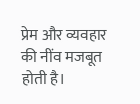प्रेम और व्यवहार की नींव मजबूत होती है।